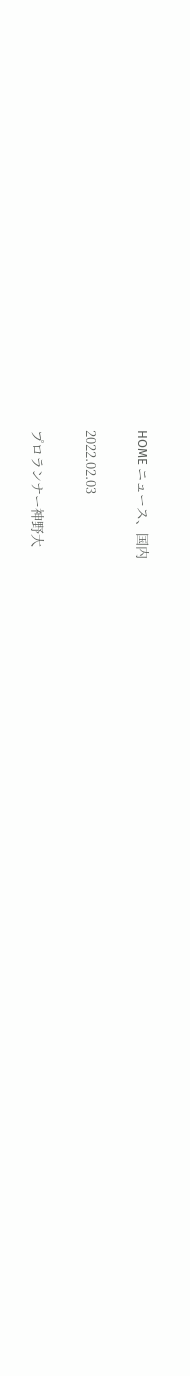HOME ニュース、国内

2022.02.03

プロランナー神野大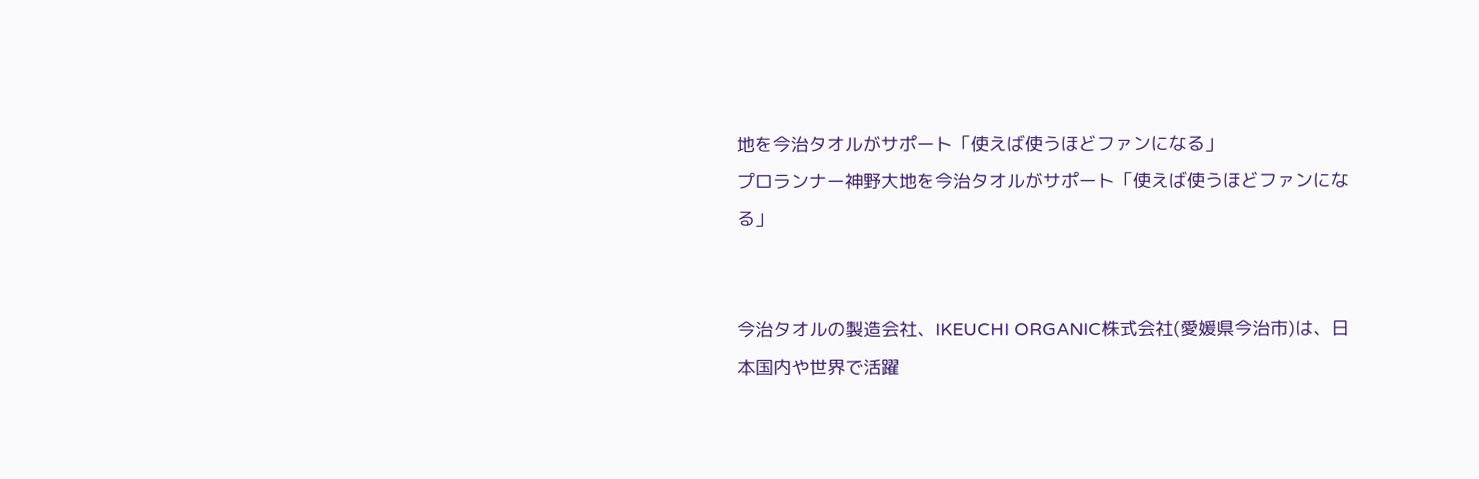地を今治タオルがサポート「使えば使うほどファンになる」
プロランナー神野大地を今治タオルがサポート「使えば使うほどファンになる」


今治タオルの製造会社、IKEUCHI ORGANIC株式会社(愛媛県今治市)は、日本国内や世界で活躍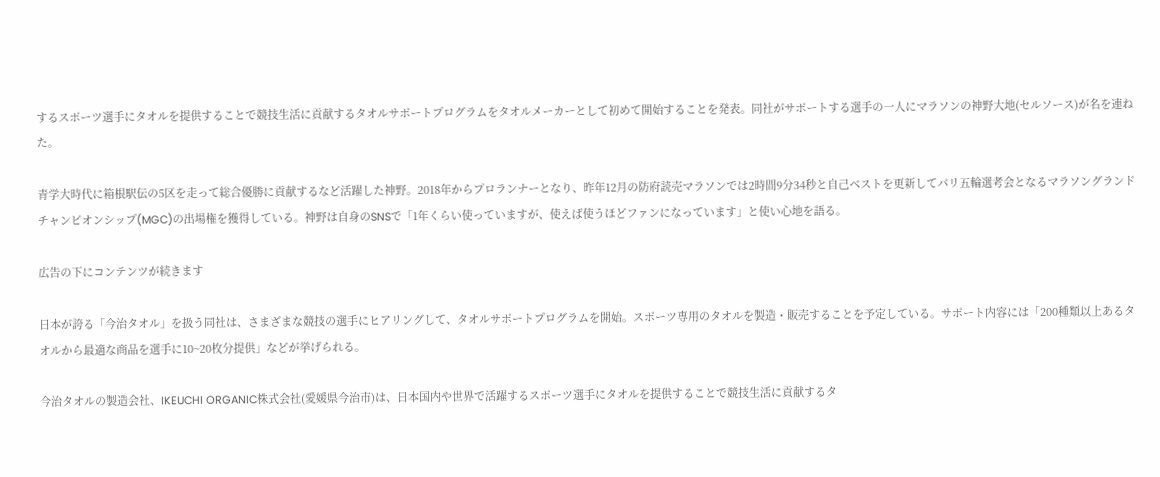するスポーツ選手にタオルを提供することで競技生活に貢献するタオルサポートプログラムをタオルメーカーとして初めて開始することを発表。同社がサポートする選手の一人にマラソンの神野大地(セルソース)が名を連ねた。

青学大時代に箱根駅伝の5区を走って総合優勝に貢献するなど活躍した神野。2018年からプロランナーとなり、昨年12月の防府読売マラソンでは2時間9分34秒と自己ベストを更新してパリ五輪選考会となるマラソングランドチャンピオンシップ(MGC)の出場権を獲得している。神野は自身のSNSで「1年くらい使っていますが、使えば使うほどファンになっています」と使い心地を語る。

広告の下にコンテンツが続きます

日本が誇る「今治タオル」を扱う同社は、さまざまな競技の選手にヒアリングして、タオルサポートプログラムを開始。スポーツ専用のタオルを製造・販売することを予定している。サポート内容には「200種類以上あるタオルから最適な商品を選手に10~20枚分提供」などが挙げられる。

今治タオルの製造会社、IKEUCHI ORGANIC株式会社(愛媛県今治市)は、日本国内や世界で活躍するスポーツ選手にタオルを提供することで競技生活に貢献するタ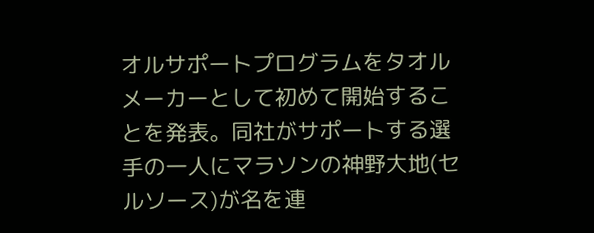オルサポートプログラムをタオルメーカーとして初めて開始することを発表。同社がサポートする選手の一人にマラソンの神野大地(セルソース)が名を連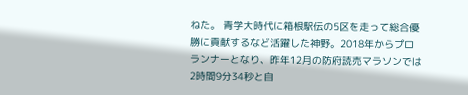ねた。 青学大時代に箱根駅伝の5区を走って総合優勝に貢献するなど活躍した神野。2018年からプロランナーとなり、昨年12月の防府読売マラソンでは2時間9分34秒と自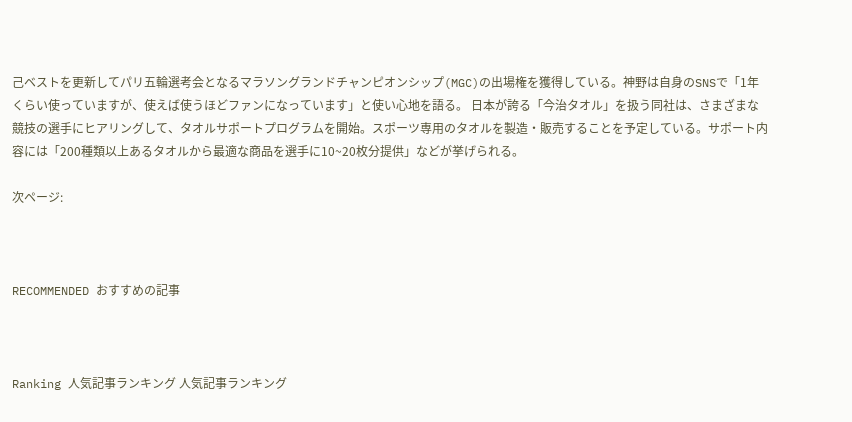己ベストを更新してパリ五輪選考会となるマラソングランドチャンピオンシップ(MGC)の出場権を獲得している。神野は自身のSNSで「1年くらい使っていますが、使えば使うほどファンになっています」と使い心地を語る。 日本が誇る「今治タオル」を扱う同社は、さまざまな競技の選手にヒアリングして、タオルサポートプログラムを開始。スポーツ専用のタオルを製造・販売することを予定している。サポート内容には「200種類以上あるタオルから最適な商品を選手に10~20枚分提供」などが挙げられる。

次ページ:



RECOMMENDED おすすめの記事



Ranking 人気記事ランキング 人気記事ランキング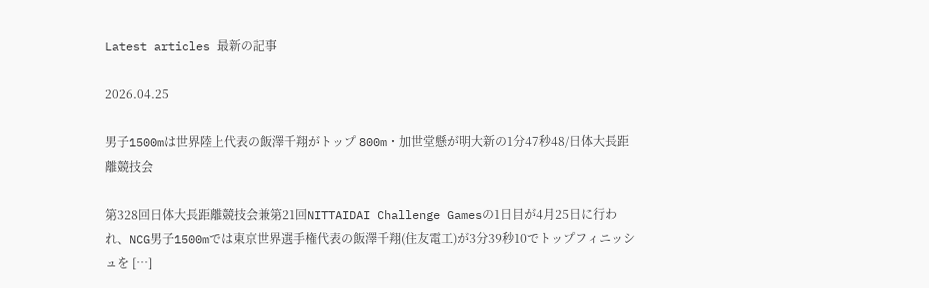Latest articles 最新の記事

2026.04.25

男子1500mは世界陸上代表の飯澤千翔がトップ 800m・加世堂懸が明大新の1分47秒48/日体大長距離競技会

第328回日体大長距離競技会兼第21回NITTAIDAI Challenge Gamesの1日目が4月25日に行われ、NCG男子1500mでは東京世界選手権代表の飯澤千翔(住友電工)が3分39秒10でトップフィニッシュを […]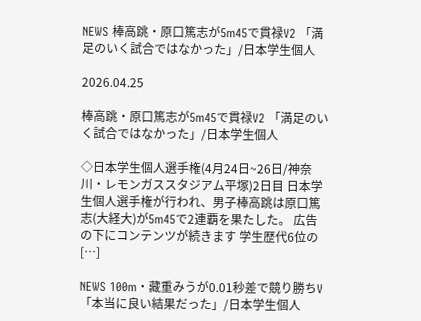NEWS 棒高跳・原口篤志が5m45で貫禄V2 「満足のいく試合ではなかった」/日本学生個人

2026.04.25

棒高跳・原口篤志が5m45で貫禄V2 「満足のいく試合ではなかった」/日本学生個人

◇日本学生個人選手権(4月24日~26日/神奈川・レモンガススタジアム平塚)2日目 日本学生個人選手権が行われ、男子棒高跳は原口篤志(大経大)が5m45で2連覇を果たした。 広告の下にコンテンツが続きます 学生歴代6位の […]

NEWS 100m・藏重みうが0.01秒差で競り勝ちV 「本当に良い結果だった」/日本学生個人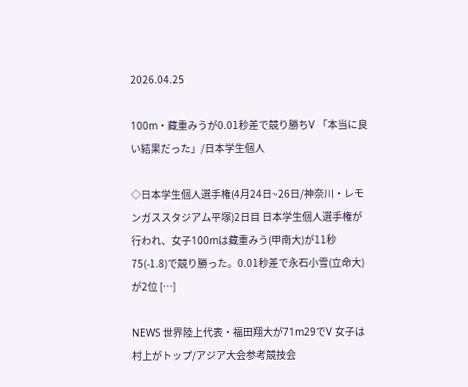2026.04.25

100m・藏重みうが0.01秒差で競り勝ちV 「本当に良い結果だった」/日本学生個人

◇日本学生個人選手権(4月24日~26日/神奈川・レモンガススタジアム平塚)2日目 日本学生個人選手権が行われ、女子100mは藏重みう(甲南大)が11秒75(-1.8)で競り勝った。0.01秒差で永石小雪(立命大)が2位 […]

NEWS 世界陸上代表・福田翔大が71m29でV 女子は村上がトップ/アジア大会参考競技会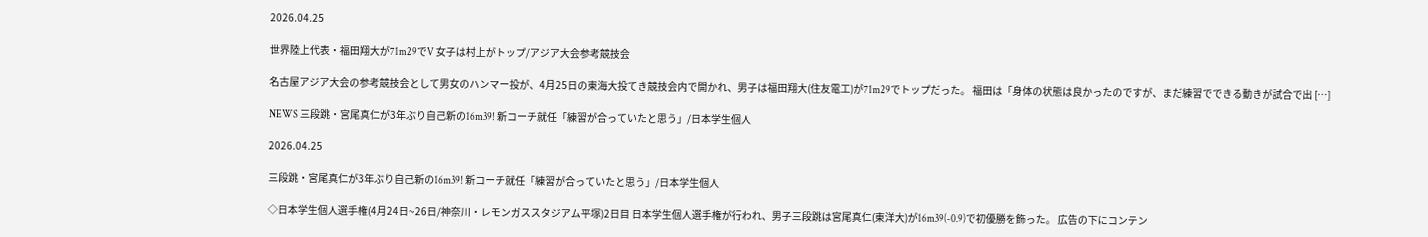2026.04.25

世界陸上代表・福田翔大が71m29でV 女子は村上がトップ/アジア大会参考競技会

名古屋アジア大会の参考競技会として男女のハンマー投が、4月25日の東海大投てき競技会内で開かれ、男子は福田翔大(住友電工)が71m29でトップだった。 福田は「身体の状態は良かったのですが、まだ練習でできる動きが試合で出 […]

NEWS 三段跳・宮尾真仁が3年ぶり自己新の16m39! 新コーチ就任「練習が合っていたと思う」/日本学生個人

2026.04.25

三段跳・宮尾真仁が3年ぶり自己新の16m39! 新コーチ就任「練習が合っていたと思う」/日本学生個人

◇日本学生個人選手権(4月24日~26日/神奈川・レモンガススタジアム平塚)2日目 日本学生個人選手権が行われ、男子三段跳は宮尾真仁(東洋大)が16m39(-0.9)で初優勝を飾った。 広告の下にコンテン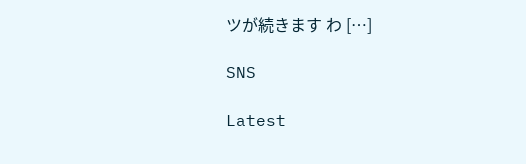ツが続きます わ […]

SNS

Latest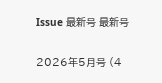Issue 最新号 最新号

2026年5月号 (4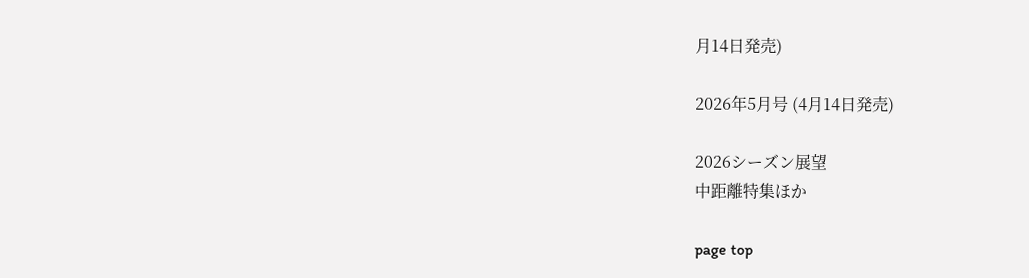月14日発売)

2026年5月号 (4月14日発売)

2026シーズン展望
中距離特集ほか

page top